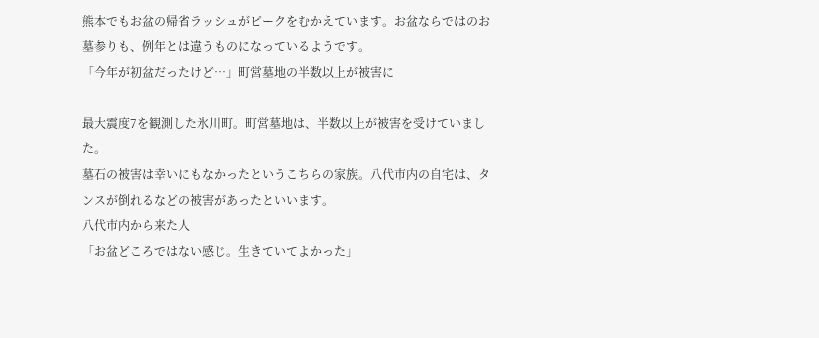熊本でもお盆の帰省ラッシュがピークをむかえています。お盆ならではのお墓参りも、例年とは違うものになっているようです。
「今年が初盆だったけど…」町営墓地の半数以上が被害に

最大震度7を観測した氷川町。町営墓地は、半数以上が被害を受けていました。
墓石の被害は幸いにもなかったというこちらの家族。八代市内の自宅は、タンスが倒れるなどの被害があったといいます。
八代市内から来た人
「お盆どころではない感じ。生きていてよかった」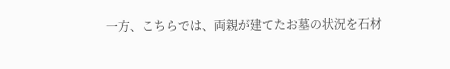一方、こちらでは、両親が建てたお墓の状況を石材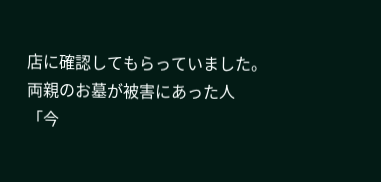店に確認してもらっていました。
両親のお墓が被害にあった人
「今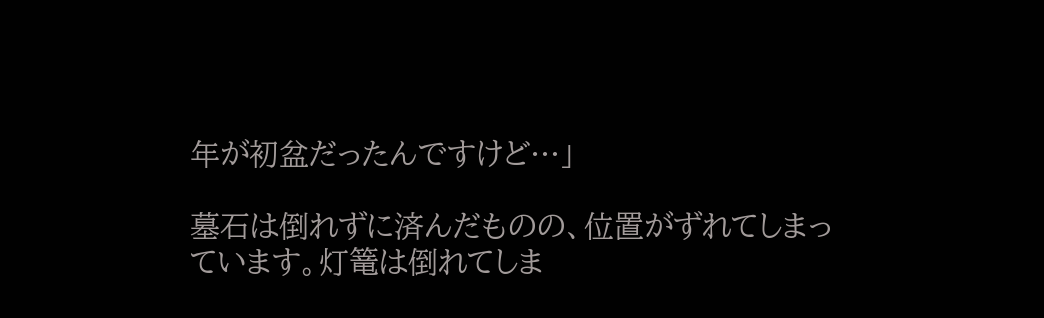年が初盆だったんですけど…」

墓石は倒れずに済んだものの、位置がずれてしまっています。灯篭は倒れてしま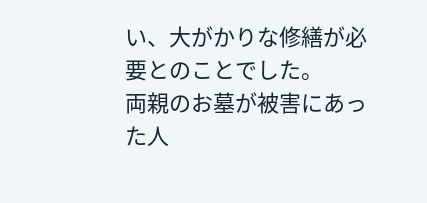い、大がかりな修繕が必要とのことでした。
両親のお墓が被害にあった人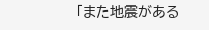「また地震がある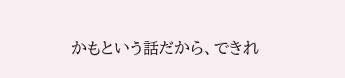かもという話だから、できれ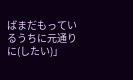ばまだもっているうちに元通りに(したい)」